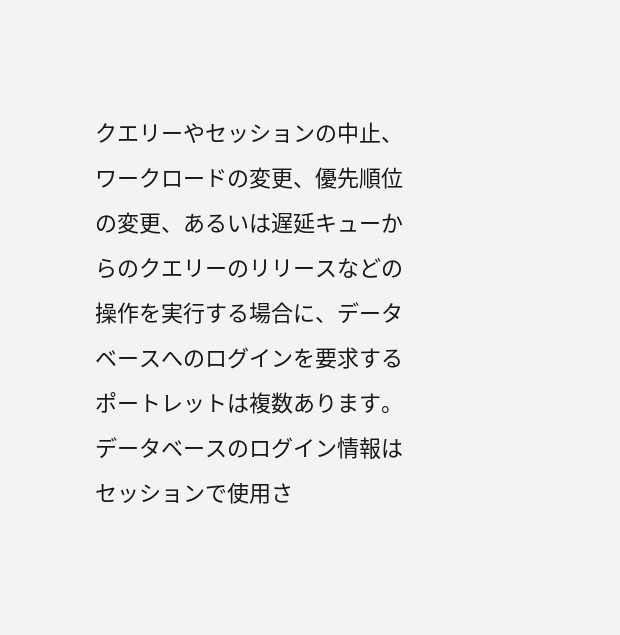クエリーやセッションの中止、ワークロードの変更、優先順位の変更、あるいは遅延キューからのクエリーのリリースなどの操作を実行する場合に、データベースへのログインを要求するポートレットは複数あります。
データベースのログイン情報はセッションで使用さ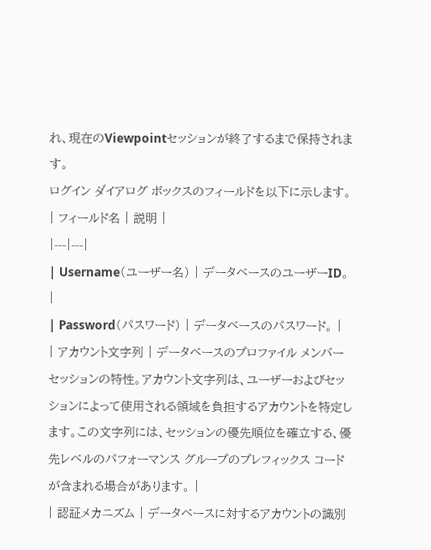れ、現在のViewpointセッションが終了するまで保持されます。
ログイン ダイアログ ボックスのフィールドを以下に示します。
| フィールド名 | 説明 |
|---|---|
| Username(ユーザー名) | データベースのユーザーID。 |
| Password(パスワード) | データベースのパスワード。 |
| アカウント文字列 | データベースのプロファイル メンバー セッションの特性。アカウント文字列は、ユーザーおよびセッションによって使用される領域を負担するアカウントを特定します。この文字列には、セッションの優先順位を確立する、優先レベルのパフォーマンス グループのプレフィックス コードが含まれる場合があります。 |
| 認証メカニズム | データベースに対するアカウントの識別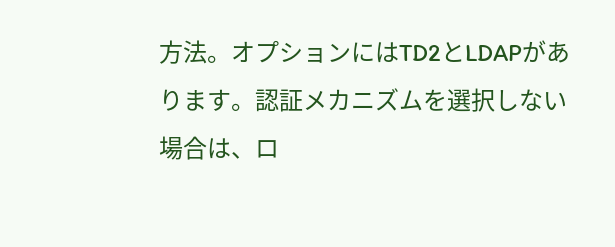方法。オプションにはTD2とLDAPがあります。認証メカニズムを選択しない場合は、ロ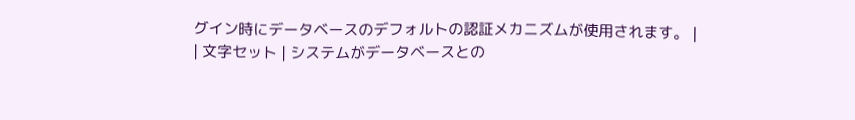グイン時にデータベースのデフォルトの認証メカニズムが使用されます。 |
| 文字セット | システムがデータベースとの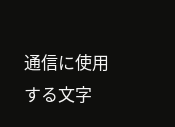通信に使用する文字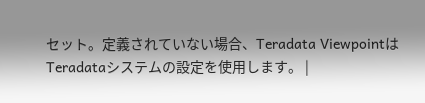セット。定義されていない場合、Teradata ViewpointはTeradataシステムの設定を使用します。 |